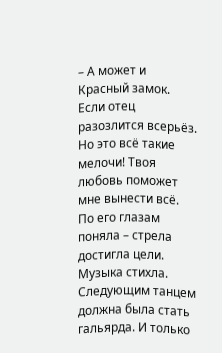– А может и Красный замок. Если отец разозлится всерьёз. Но это всё такие мелочи! Твоя любовь поможет мне вынести всё.
По его глазам поняла – стрела достигла цели.
Музыка стихла. Следующим танцем должна была стать гальярда. И только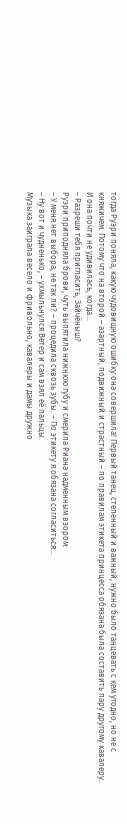тогда Руэри поняла, какую чудовищную ошибку она совершила! Первый танец, степенный и важный, нужно было танцевать с кем угодно, но не с княжичем. Потому что на второй – азартный, подвижный и страстный – по правилам этикета принцесса обязана была составить пару другому кавалеру.
И она почти не удивилась, когда…
– Разреши тебя пригласить, Зайчёныш?
Руэри приподняла брови, чуть выпятила нижнюю губу и смерила Риана надменным взором:
– У меня нет выбора, не так ли? – процедила сквозь зубы. – По этикету я обязана согласиться…
– Ну вот и чудненько, – ухмыльнулся Ветер и сам взял её пальцы.
Музыка заиграла весело и фривольно, кавалеры и дамы дружно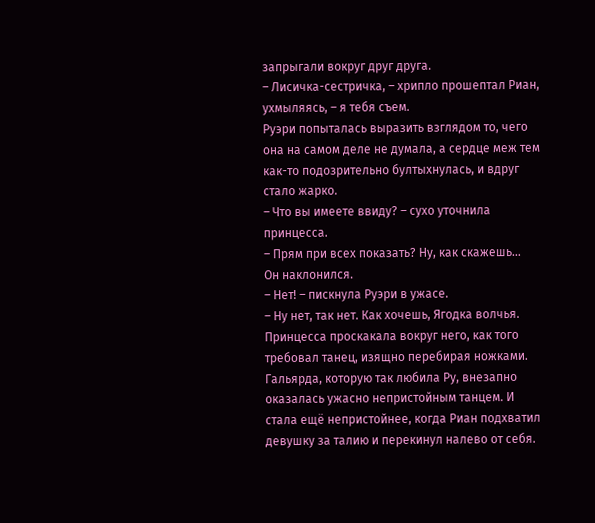запрыгали вокруг друг друга.
– Лисичка-сестричка, – хрипло прошептал Риан, ухмыляясь, – я тебя съем.
Руэри попыталась выразить взглядом то, чего она на самом деле не думала, а сердце меж тем как-то подозрительно бултыхнулась, и вдруг стало жарко.
– Что вы имеете ввиду? – сухо уточнила принцесса.
– Прям при всех показать? Ну, как скажешь…
Он наклонился.
– Нет! – пискнула Руэри в ужасе.
– Ну нет, так нет. Как хочешь, Ягодка волчья.
Принцесса проскакала вокруг него, как того требовал танец, изящно перебирая ножками. Гальярда, которую так любила Ру, внезапно оказалась ужасно непристойным танцем. И стала ещё непристойнее, когда Риан подхватил девушку за талию и перекинул налево от себя.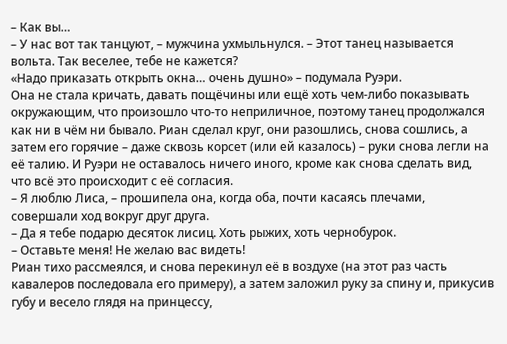– Как вы…
– У нас вот так танцуют, – мужчина ухмыльнулся. – Этот танец называется вольта. Так веселее, тебе не кажется?
«Надо приказать открыть окна… очень душно» – подумала Руэри.
Она не стала кричать, давать пощёчины или ещё хоть чем-либо показывать окружающим, что произошло что-то неприличное, поэтому танец продолжался как ни в чём ни бывало. Риан сделал круг, они разошлись, снова сошлись, а затем его горячие – даже сквозь корсет (или ей казалось) – руки снова легли на её талию. И Руэри не оставалось ничего иного, кроме как снова сделать вид, что всё это происходит с её согласия.
– Я люблю Лиса, – прошипела она, когда оба, почти касаясь плечами, совершали ход вокруг друг друга.
– Да я тебе подарю десяток лисиц. Хоть рыжих, хоть чернобурок.
– Оставьте меня! Не желаю вас видеть!
Риан тихо рассмеялся, и снова перекинул её в воздухе (на этот раз часть кавалеров последовала его примеру), а затем заложил руку за спину и, прикусив губу и весело глядя на принцессу,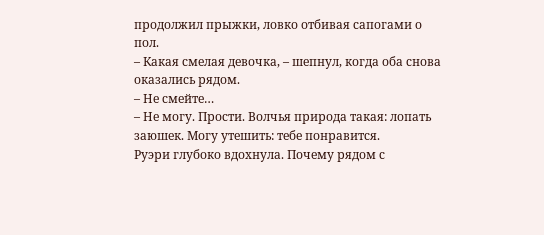продолжил прыжки, ловко отбивая сапогами о пол.
– Какая смелая девочка, – шепнул, когда оба снова оказались рядом.
– Не смейте…
– Не могу. Прости. Волчья природа такая: лопать заюшек. Могу утешить: тебе понравится.
Руэри глубоко вдохнула. Почему рядом с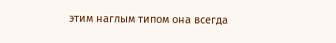этим наглым типом она всегда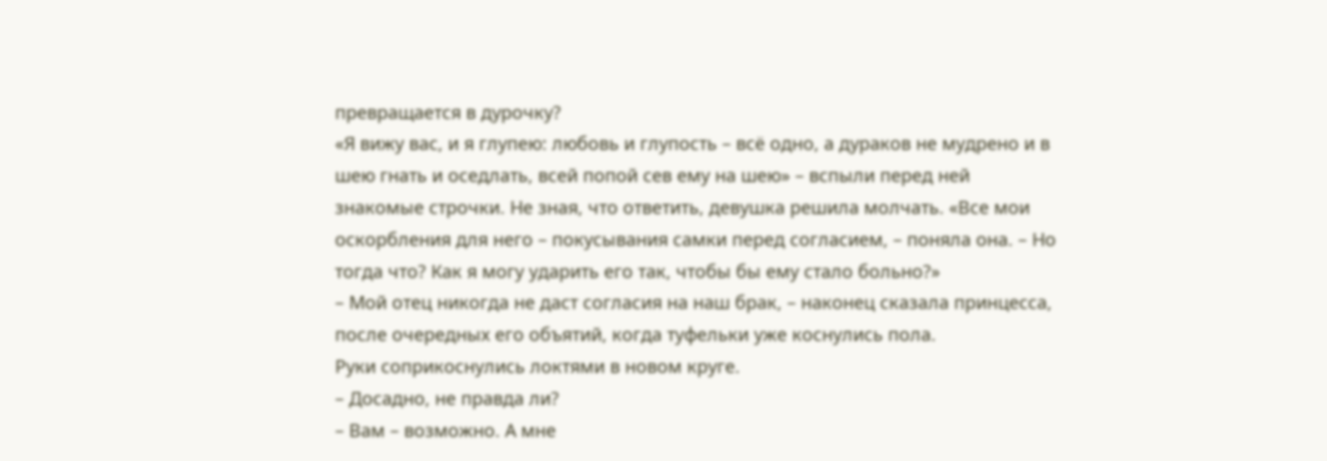превращается в дурочку?
«Я вижу вас, и я глупею: любовь и глупость – всё одно, а дураков не мудрено и в шею гнать и оседлать, всей попой сев ему на шею» – вспыли перед ней знакомые строчки. Не зная, что ответить, девушка решила молчать. «Все мои оскорбления для него – покусывания самки перед согласием, – поняла она. – Но тогда что? Как я могу ударить его так, чтобы бы ему стало больно?»
– Мой отец никогда не даст согласия на наш брак, – наконец сказала принцесса, после очередных его объятий, когда туфельки уже коснулись пола.
Руки соприкоснулись локтями в новом круге.
– Досадно, не правда ли?
– Вам – возможно. А мне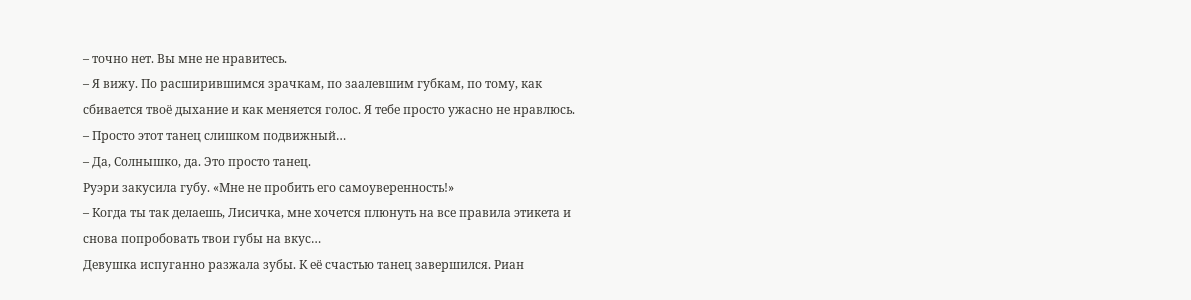– точно нет. Вы мне не нравитесь.
– Я вижу. По расширившимся зрачкам, по заалевшим губкам, по тому, как сбивается твоё дыхание и как меняется голос. Я тебе просто ужасно не нравлюсь.
– Просто этот танец слишком подвижный…
– Да, Солнышко, да. Это просто танец.
Руэри закусила губу. «Мне не пробить его самоуверенность!»
– Когда ты так делаешь, Лисичка, мне хочется плюнуть на все правила этикета и снова попробовать твои губы на вкус…
Девушка испуганно разжала зубы. К её счастью танец завершился. Риан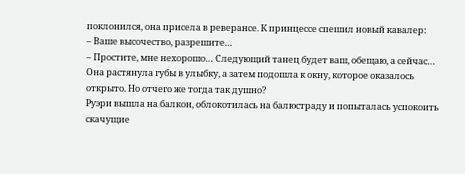поклонился, она присела в реверансе. К принцессе спешил новый кавалер:
– Ваше высочество, разрешите…
– Простите, мне нехорошо… Следующий танец будет ваш, обещаю, а сейчас…
Она растянула губы в улыбку, а затем подошла к окну, которое оказалось открыто. Но отчего же тогда так душно?
Руэри вышла на балкон, облокотилась на балюстраду и попыталась успокоить скачущие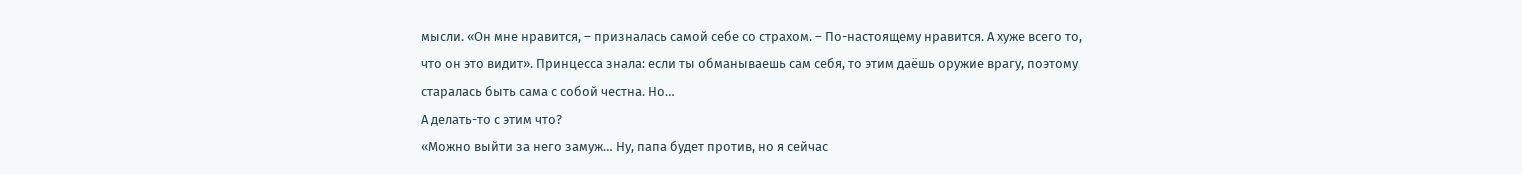мысли. «Он мне нравится, – призналась самой себе со страхом. – По-настоящему нравится. А хуже всего то, что он это видит». Принцесса знала: если ты обманываешь сам себя, то этим даёшь оружие врагу, поэтому старалась быть сама с собой честна. Но…
А делать-то с этим что?
«Можно выйти за него замуж… Ну, папа будет против, но я сейчас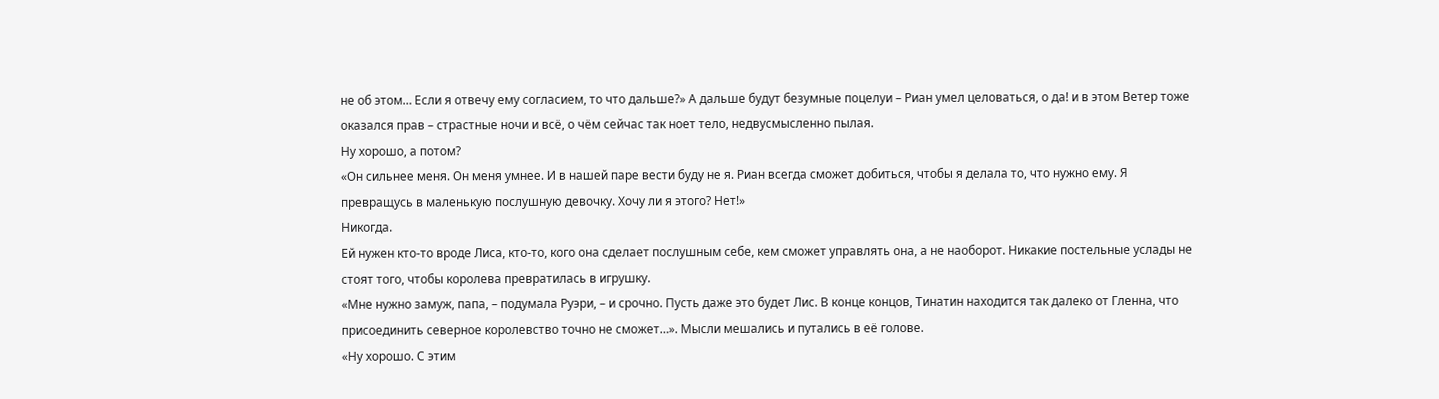не об этом… Если я отвечу ему согласием, то что дальше?» А дальше будут безумные поцелуи – Риан умел целоваться, о да! и в этом Ветер тоже оказался прав – страстные ночи и всё, о чём сейчас так ноет тело, недвусмысленно пылая.
Ну хорошо, а потом?
«Он сильнее меня. Он меня умнее. И в нашей паре вести буду не я. Риан всегда сможет добиться, чтобы я делала то, что нужно ему. Я превращусь в маленькую послушную девочку. Хочу ли я этого? Нет!»
Никогда.
Ей нужен кто-то вроде Лиса, кто-то, кого она сделает послушным себе, кем сможет управлять она, а не наоборот. Никакие постельные услады не стоят того, чтобы королева превратилась в игрушку.
«Мне нужно замуж, папа, – подумала Руэри, – и срочно. Пусть даже это будет Лис. В конце концов, Тинатин находится так далеко от Гленна, что присоединить северное королевство точно не сможет…». Мысли мешались и путались в её голове.
«Ну хорошо. С этим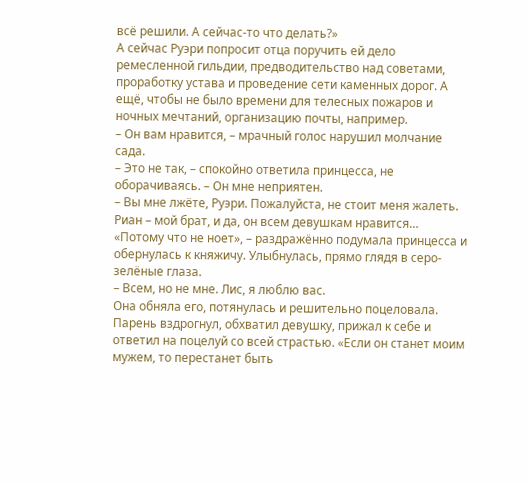всё решили. А сейчас-то что делать?»
А сейчас Руэри попросит отца поручить ей дело ремесленной гильдии, предводительство над советами, проработку устава и проведение сети каменных дорог. А ещё, чтобы не было времени для телесных пожаров и ночных мечтаний, организацию почты, например.
– Он вам нравится, – мрачный голос нарушил молчание сада.
– Это не так, – спокойно ответила принцесса, не оборачиваясь. – Он мне неприятен.
– Вы мне лжёте, Руэри. Пожалуйста, не стоит меня жалеть. Риан – мой брат, и да, он всем девушкам нравится…
«Потому что не ноет», – раздражённо подумала принцесса и обернулась к княжичу. Улыбнулась, прямо глядя в серо-зелёные глаза.
– Всем, но не мне. Лис, я люблю вас.
Она обняла его, потянулась и решительно поцеловала. Парень вздрогнул, обхватил девушку, прижал к себе и ответил на поцелуй со всей страстью. «Если он станет моим мужем, то перестанет быть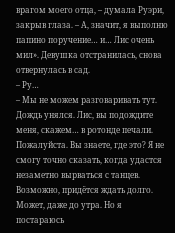врагом моего отца, – думала Руэри, закрыв глаза. – А, значит, я выполню папино поручение… и… Лис очень мил». Девушка отстранилась, снова отвернулась в сад.
– Ру…
– Мы не можем разговаривать тут. Дождь унялся. Лис, вы подождите меня, скажем… в ротонде печали. Пожалуйста. Вы знаете, где это? Я не смогу точно сказать, когда удастся незаметно вырваться с танцев. Возможно, придётся ждать долго. Может, даже до утра. Но я постараюсь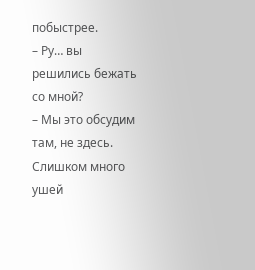побыстрее.
– Ру… вы решились бежать со мной?
– Мы это обсудим там, не здесь. Слишком много ушей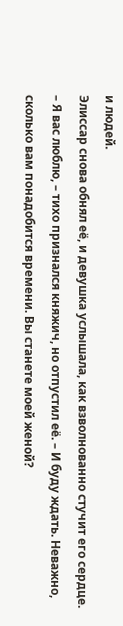и людей.
Элиссар снова обнял её, и девушка услышала, как взволнованно стучит его сердце.
– Я вас люблю, – тихо признался княжич, но отпустил её. – И буду ждать. Неважно, сколько вам понадобится времени. Вы станете моей женой?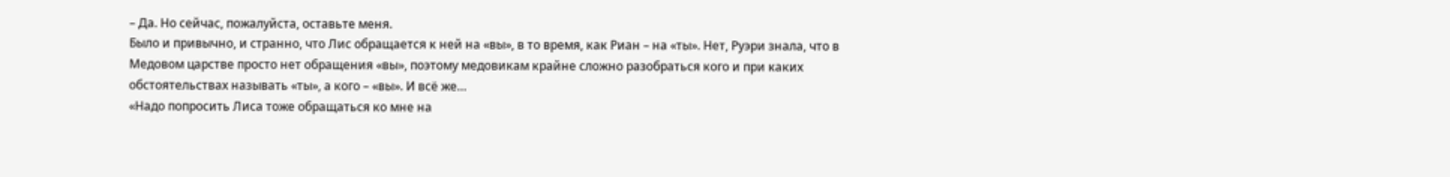– Да. Но сейчас, пожалуйста, оставьте меня.
Было и привычно, и странно, что Лис обращается к ней на «вы», в то время, как Риан – на «ты». Нет, Руэри знала, что в Медовом царстве просто нет обращения «вы», поэтому медовикам крайне сложно разобраться кого и при каких обстоятельствах называть «ты», а кого – «вы». И всё же…
«Надо попросить Лиса тоже обращаться ко мне на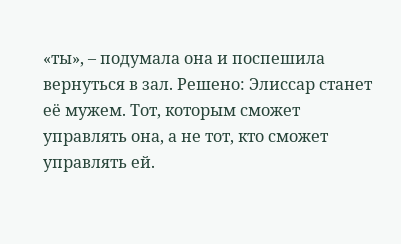«ты», – подумала она и поспешила вернуться в зал. Решено: Элиссар станет её мужем. Тот, которым сможет управлять она, а не тот, кто сможет управлять ей.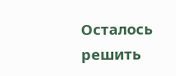Осталось решить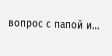вопрос с папой и…